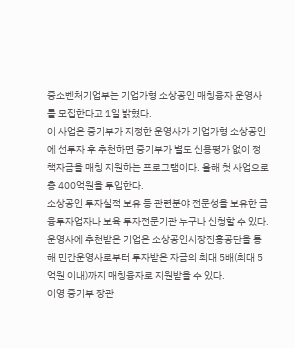중소벤처기업부는 기업가형 소상공인 매칭융자 운영사를 모집한다고 1일 밝혔다.
이 사업은 중기부가 지정한 운영사가 기업가형 소상공인에 선투자 후 추천하면 중기부가 별도 신용평가 없이 정책자금을 매칭 지원하는 프로그램이다. 올해 첫 사업으로 총 400억원을 투입한다.
소상공인 투자실적 보유 등 관련분야 전문성을 보유한 금융투자업자나 보육 투자전문기관 누구나 신청할 수 있다. 운영사에 추천받은 기업은 소상공인시장진흥공단을 통해 민간운영사로부터 투자받은 자금의 최대 5배(최대 5억원 이내)까지 매칭융자로 지원받을 수 있다.
이영 중기부 장관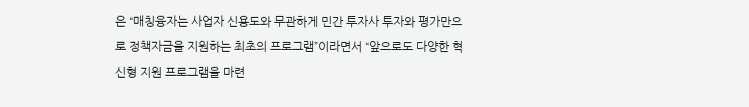은 “매칭융자는 사업자 신용도와 무관하게 민간 투자사 투자와 평가만으로 정책자금을 지원하는 최초의 프로그램”이라면서 “앞으로도 다양한 혁신형 지원 프로그램을 마련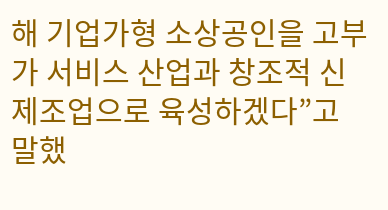해 기업가형 소상공인을 고부가 서비스 산업과 창조적 신 제조업으로 육성하겠다”고 말했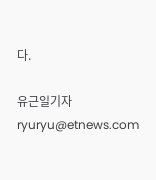다.

유근일기자 ryuryu@etnews.com